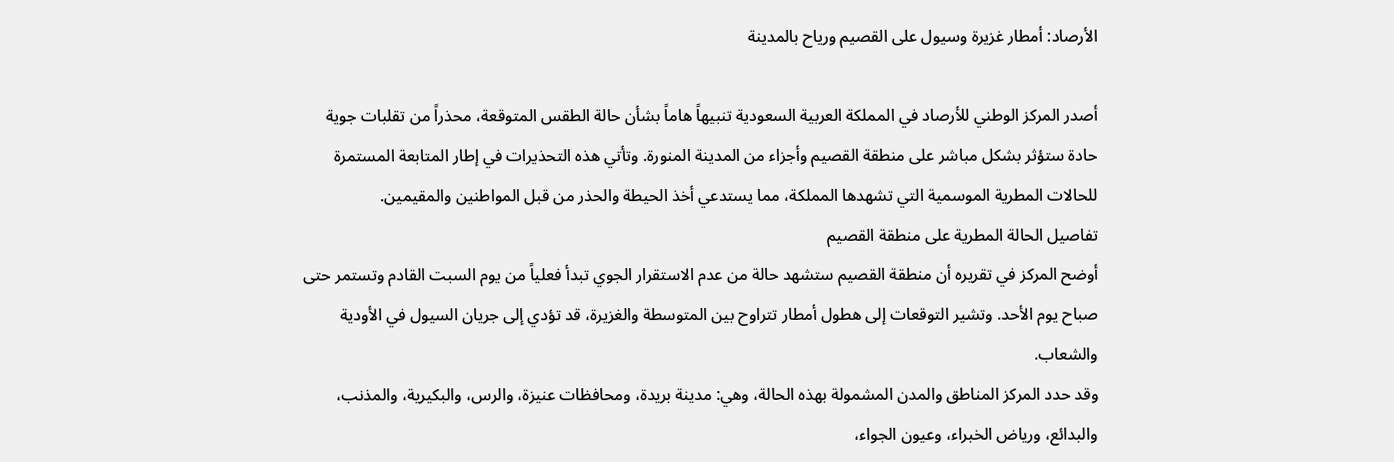الأرصاد: أمطار غزيرة وسيول على القصيم ورياح بالمدينة

أصدر المركز الوطني للأرصاد في المملكة العربية السعودية تنبيهاً هاماً بشأن حالة الطقس المتوقعة، محذراً من تقلبات جوية حادة ستؤثر بشكل مباشر على منطقة القصيم وأجزاء من المدينة المنورة. وتأتي هذه التحذيرات في إطار المتابعة المستمرة للحالات المطرية الموسمية التي تشهدها المملكة، مما يستدعي أخذ الحيطة والحذر من قبل المواطنين والمقيمين.
تفاصيل الحالة المطرية على منطقة القصيم
أوضح المركز في تقريره أن منطقة القصيم ستشهد حالة من عدم الاستقرار الجوي تبدأ فعلياً من يوم السبت القادم وتستمر حتى صباح يوم الأحد. وتشير التوقعات إلى هطول أمطار تتراوح بين المتوسطة والغزيرة، قد تؤدي إلى جريان السيول في الأودية والشعاب.
وقد حدد المركز المناطق والمدن المشمولة بهذه الحالة، وهي: مدينة بريدة، ومحافظات عنيزة، والرس، والبكيرية، والمذنب، والبدائع، ورياض الخبراء، وعيون الجواء،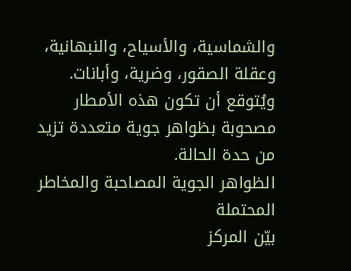والشماسية، والأسياح، والنبهانية، وعقلة الصقور، وضرية، وأبانات. ويُتوقع أن تكون هذه الأمطار مصحوبة بظواهر جوية متعددة تزيد من حدة الحالة.
الظواهر الجوية المصاحبة والمخاطر المحتملة
بيّن المركز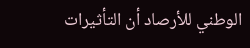الوطني للأرصاد أن التأثيرات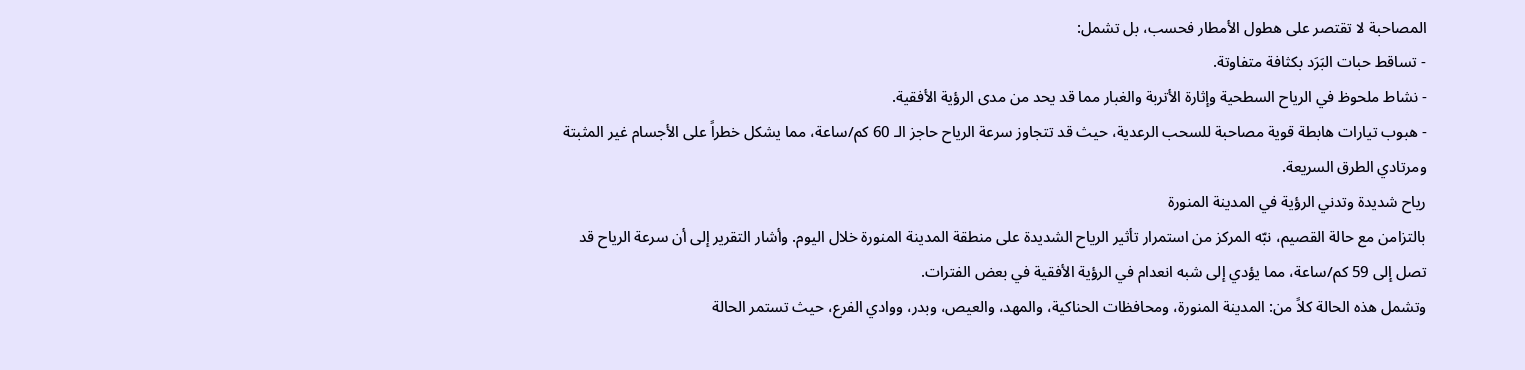المصاحبة لا تقتصر على هطول الأمطار فحسب، بل تشمل:
- تساقط حبات البَرَد بكثافة متفاوتة.
- نشاط ملحوظ في الرياح السطحية وإثارة الأتربة والغبار مما قد يحد من مدى الرؤية الأفقية.
- هبوب تيارات هابطة قوية مصاحبة للسحب الرعدية، حيث قد تتجاوز سرعة الرياح حاجز الـ 60 كم/ساعة، مما يشكل خطراً على الأجسام غير المثبتة ومرتادي الطرق السريعة.
رياح شديدة وتدني الرؤية في المدينة المنورة
بالتزامن مع حالة القصيم، نبّه المركز من استمرار تأثير الرياح الشديدة على منطقة المدينة المنورة خلال اليوم. وأشار التقرير إلى أن سرعة الرياح قد تصل إلى 59 كم/ساعة، مما يؤدي إلى شبه انعدام في الرؤية الأفقية في بعض الفترات.
وتشمل هذه الحالة كلاً من: المدينة المنورة، ومحافظات الحناكية، والمهد، والعيص، وبدر، ووادي الفرع، حيث تستمر الحالة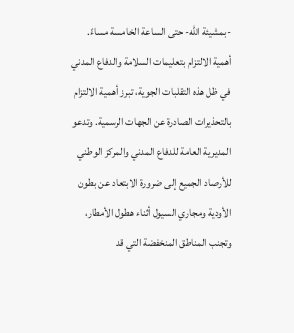-بمشيئة الله- حتى الساعة الخامسة مساءً.
أهمية الالتزام بتعليمات السلامة والدفاع المدني
في ظل هذه التقلبات الجوية، تبرز أهمية الالتزام بالتحذيرات الصادرة عن الجهات الرسمية. وتدعو المديرية العامة للدفاع المدني والمركز الوطني للأرصاد الجميع إلى ضرورة الابتعاد عن بطون الأودية ومجاري السيول أثناء هطول الأمطار، وتجنب المناطق المنخفضة التي قد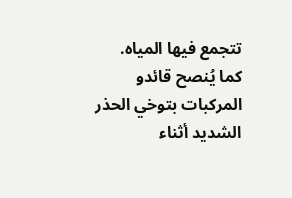تتجمع فيها المياه.
كما يُنصح قائدو المركبات بتوخي الحذر الشديد أثناء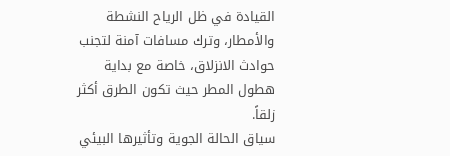القيادة في ظل الرياح النشطة والأمطار، وترك مسافات آمنة لتجنب حوادث الانزلاق، خاصة مع بداية هطول المطر حيث تكون الطرق أكثر زلقاً.
سياق الحالة الجوية وتأثيرها البيئي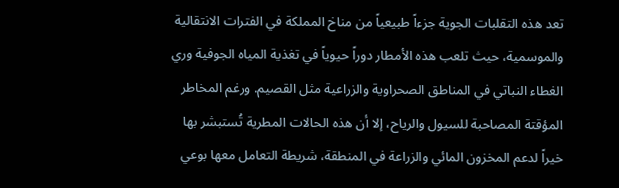تعد هذه التقلبات الجوية جزءاً طبيعياً من مناخ المملكة في الفترات الانتقالية والموسمية، حيث تلعب هذه الأمطار دوراً حيوياً في تغذية المياه الجوفية وري الغطاء النباتي في المناطق الصحراوية والزراعية مثل القصيم. ورغم المخاطر المؤقتة المصاحبة للسيول والرياح، إلا أن هذه الحالات المطرية تُستبشر بها خيراً لدعم المخزون المائي والزراعة في المنطقة، شريطة التعامل معها بوعي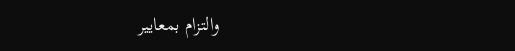والتزام بمعايير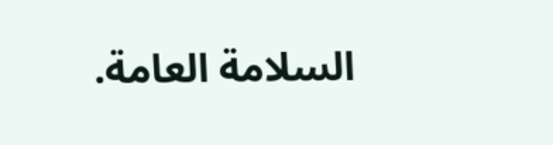السلامة العامة.